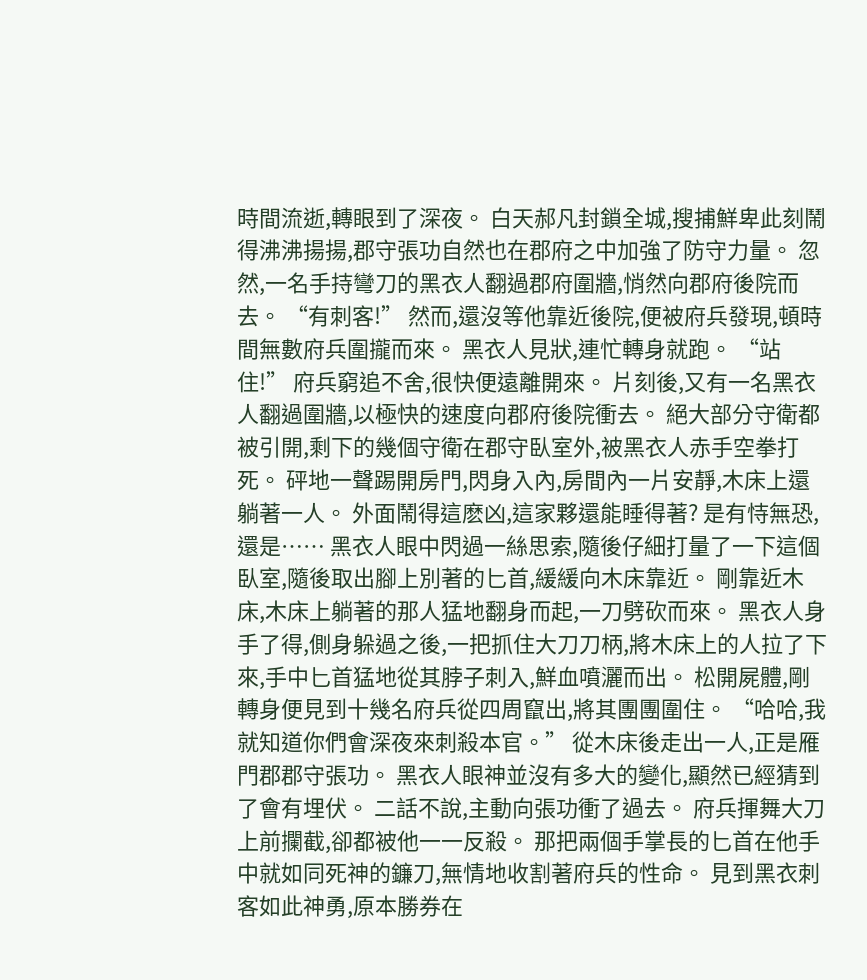時間流逝,轉眼到了深夜。 白天郝凡封鎖全城,搜捕鮮卑此刻鬧得沸沸揚揚,郡守張功自然也在郡府之中加強了防守力量。 忽然,一名手持彎刀的黑衣人翻過郡府圍牆,悄然向郡府後院而去。 “有刺客!” 然而,還沒等他靠近後院,便被府兵發現,頓時間無數府兵圍攏而來。 黑衣人見狀,連忙轉身就跑。 “站住!” 府兵窮追不舍,很快便遠離開來。 片刻後,又有一名黑衣人翻過圍牆,以極快的速度向郡府後院衝去。 絕大部分守衛都被引開,剩下的幾個守衛在郡守臥室外,被黑衣人赤手空拳打死。 砰地一聲踢開房門,閃身入內,房間內一片安靜,木床上還躺著一人。 外面鬧得這麽凶,這家夥還能睡得著? 是有恃無恐,還是…… 黑衣人眼中閃過一絲思索,隨後仔細打量了一下這個臥室,隨後取出腳上別著的匕首,緩緩向木床靠近。 剛靠近木床,木床上躺著的那人猛地翻身而起,一刀劈砍而來。 黑衣人身手了得,側身躲過之後,一把抓住大刀刀柄,將木床上的人拉了下來,手中匕首猛地從其脖子刺入,鮮血噴灑而出。 松開屍體,剛轉身便見到十幾名府兵從四周竄出,將其團團圍住。 “哈哈,我就知道你們會深夜來刺殺本官。” 從木床後走出一人,正是雁門郡郡守張功。 黑衣人眼神並沒有多大的變化,顯然已經猜到了會有埋伏。 二話不說,主動向張功衝了過去。 府兵揮舞大刀上前攔截,卻都被他一一反殺。 那把兩個手掌長的匕首在他手中就如同死神的鐮刀,無情地收割著府兵的性命。 見到黑衣刺客如此神勇,原本勝券在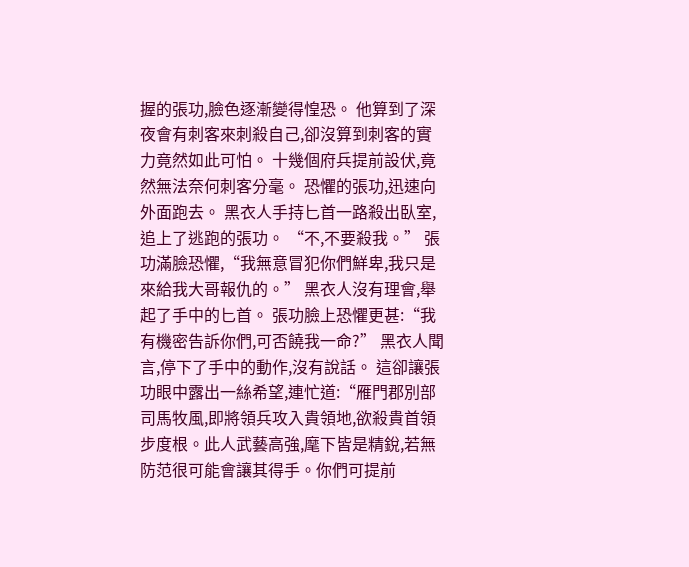握的張功,臉色逐漸變得惶恐。 他算到了深夜會有刺客來刺殺自己,卻沒算到刺客的實力竟然如此可怕。 十幾個府兵提前設伏,竟然無法奈何刺客分毫。 恐懼的張功,迅速向外面跑去。 黑衣人手持匕首一路殺出臥室,追上了逃跑的張功。 “不,不要殺我。” 張功滿臉恐懼,“我無意冒犯你們鮮卑,我只是來給我大哥報仇的。” 黑衣人沒有理會,舉起了手中的匕首。 張功臉上恐懼更甚:“我有機密告訴你們,可否饒我一命?” 黑衣人聞言,停下了手中的動作,沒有說話。 這卻讓張功眼中露出一絲希望,連忙道:“雁門郡別部司馬牧風,即將領兵攻入貴領地,欲殺貴首領步度根。此人武藝高強,麾下皆是精銳,若無防范很可能會讓其得手。你們可提前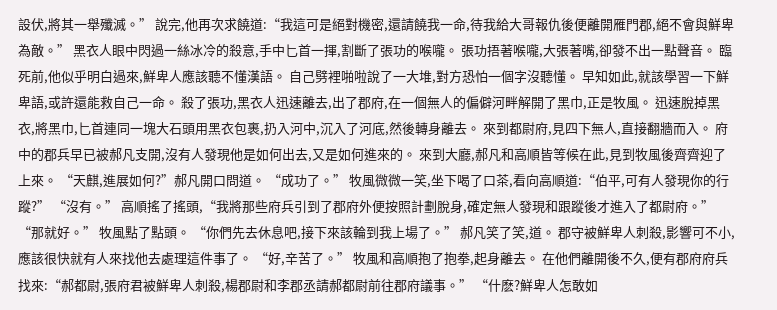設伏,將其一舉殲滅。” 說完,他再次求饒道:“我這可是絕對機密,還請饒我一命,待我給大哥報仇後便離開雁門郡,絕不會與鮮卑為敵。” 黑衣人眼中閃過一絲冰冷的殺意,手中匕首一揮,割斷了張功的喉嚨。 張功捂著喉嚨,大張著嘴,卻發不出一點聲音。 臨死前,他似乎明白過來,鮮卑人應該聽不懂漢語。 自己劈裡啪啦說了一大堆,對方恐怕一個字沒聽懂。 早知如此,就該學習一下鮮卑語,或許還能救自己一命。 殺了張功,黑衣人迅速離去,出了郡府,在一個無人的偏僻河畔解開了黑巾,正是牧風。 迅速脫掉黑衣,將黑巾,匕首連同一塊大石頭用黑衣包裹,扔入河中,沉入了河底,然後轉身離去。 來到都尉府,見四下無人,直接翻牆而入。 府中的郡兵早已被郝凡支開,沒有人發現他是如何出去,又是如何進來的。 來到大廳,郝凡和高順皆等候在此,見到牧風後齊齊迎了上來。 “天麒,進展如何?”郝凡開口問道。 “成功了。” 牧風微微一笑,坐下喝了口茶,看向高順道:“伯平,可有人發現你的行蹤?” “沒有。” 高順搖了搖頭,“我將那些府兵引到了郡府外便按照計劃脫身,確定無人發現和跟蹤後才進入了都尉府。” “那就好。” 牧風點了點頭。 “你們先去休息吧,接下來該輪到我上場了。” 郝凡笑了笑,道。 郡守被鮮卑人刺殺,影響可不小,應該很快就有人來找他去處理這件事了。 “好,辛苦了。” 牧風和高順抱了抱拳,起身離去。 在他們離開後不久,便有郡府府兵找來:“郝都尉,張府君被鮮卑人刺殺,楊郡尉和李郡丞請郝都尉前往郡府議事。” “什麽?鮮卑人怎敢如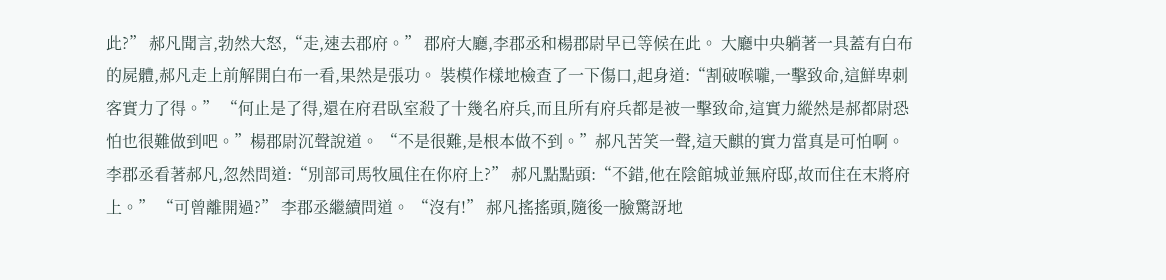此?” 郝凡聞言,勃然大怒,“走,速去郡府。” 郡府大廳,李郡丞和楊郡尉早已等候在此。 大廳中央躺著一具蓋有白布的屍體,郝凡走上前解開白布一看,果然是張功。 裝模作樣地檢查了一下傷口,起身道:“割破喉嚨,一擊致命,這鮮卑刺客實力了得。” “何止是了得,還在府君臥室殺了十幾名府兵,而且所有府兵都是被一擊致命,這實力縱然是郝都尉恐怕也很難做到吧。”楊郡尉沉聲說道。 “不是很難,是根本做不到。”郝凡苦笑一聲,這天麒的實力當真是可怕啊。 李郡丞看著郝凡,忽然問道:“別部司馬牧風住在你府上?” 郝凡點點頭:“不錯,他在陰館城並無府邸,故而住在末將府上。” “可曾離開過?” 李郡丞繼續問道。 “沒有!” 郝凡搖搖頭,隨後一臉驚訝地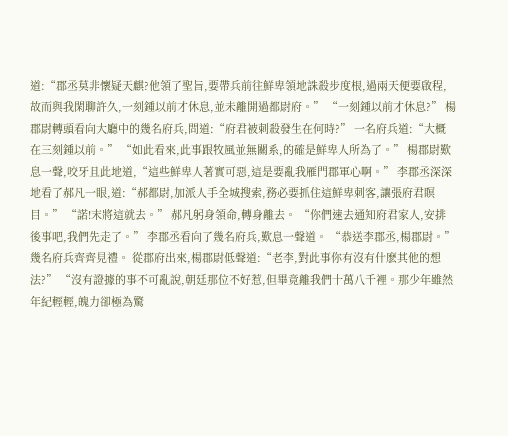道:“郡丞莫非懷疑天麒?他領了聖旨,要帶兵前往鮮卑領地誅殺步度根,過兩天便要啟程,故而與我閑聊許久,一刻鍾以前才休息,並未離開過都尉府。” “一刻鍾以前才休息?” 楊郡尉轉頭看向大廳中的幾名府兵,問道:“府君被刺殺發生在何時?” 一名府兵道:“大概在三刻鍾以前。” “如此看來,此事跟牧風並無關系,的確是鮮卑人所為了。” 楊郡尉歎息一聲,咬牙且此地道,“這些鮮卑人著實可惡,這是要亂我雁門郡軍心啊。” 李郡丞深深地看了郝凡一眼,道:“郝都尉,加派人手全城搜索,務必要抓住這鮮卑刺客,讓張府君瞑目。” “諾!末將這就去。” 郝凡躬身領命,轉身離去。 “你們速去通知府君家人,安排後事吧,我們先走了。” 李郡丞看向了幾名府兵,歎息一聲道。 “恭送李郡丞,楊郡尉。” 幾名府兵齊齊見禮。 從郡府出來,楊郡尉低聲道:“老李,對此事你有沒有什麽其他的想法?” “沒有證據的事不可亂說,朝廷那位不好惹,但畢竟離我們十萬八千裡。那少年雖然年紀輕輕,魄力卻極為驚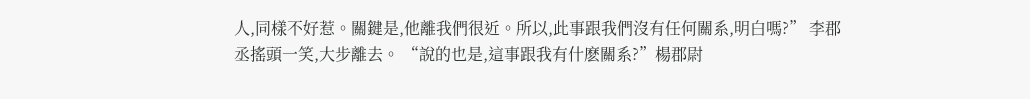人,同樣不好惹。關鍵是,他離我們很近。所以,此事跟我們沒有任何關系,明白嗎?” 李郡丞搖頭一笑,大步離去。 “說的也是,這事跟我有什麽關系?”楊郡尉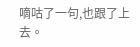嘀咕了一句,也跟了上去。